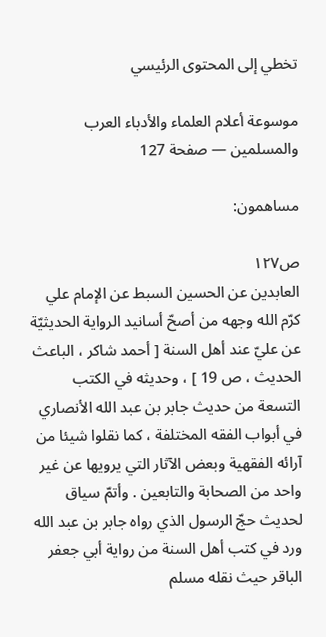تخطي إلى المحتوى الرئيسي

موسوعة أعلام العلماء والأدباء العرب والمسلمين — صفحة 127

مساهمون:

ص١٢٧
العابدين عن الحسين السبط عن الإمام علي كرّم الله وجهه من أصحّ أسانيد الرواية الحديثيّة عن عليّ عند أهل السنة [ أحمد شاكر ، الباعث الحديث ، ص 19 ] ، وحديثه في الكتب التسعة من حديث جابر بن عبد الله الأنصاري في أبواب الفقه المختلفة ، كما نقلوا شيئا من آرائه الفقهية وبعض الآثار التي يرويها عن غير واحد من الصحابة والتابعين . وأتمّ سياق لحديث حجّ الرسول الذي رواه جابر بن عبد الله ورد في كتب أهل السنة من رواية أبي جعفر الباقر حيث نقله مسلم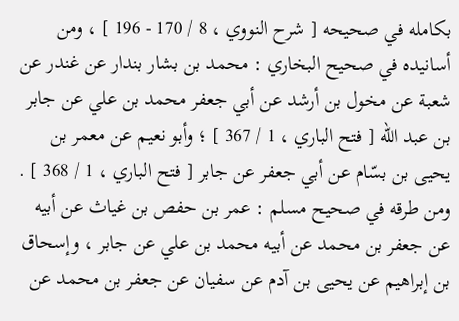بكامله في صحيحه [ شرح النووي ، 8 / 170 - 196 ] ، ومن أسانيده في صحيح البخاري : محمد بن بشار بندار عن غندر عن شعبة عن مخول بن أرشد عن أبي جعفر محمد بن علي عن جابر بن عبد الله [ فتح الباري ، 1 / 367 ] ؛ وأبو نعيم عن معمر بن يحيى بن بسّام عن أبي جعفر عن جابر [ فتح الباري ، 1 / 368 ] . ومن طرقه في صحيح مسلم : عمر بن حفص بن غياث عن أبيه عن جعفر بن محمد عن أبيه محمد بن علي عن جابر ، وإسحاق بن إبراهيم عن يحيى بن آدم عن سفيان عن جعفر بن محمد عن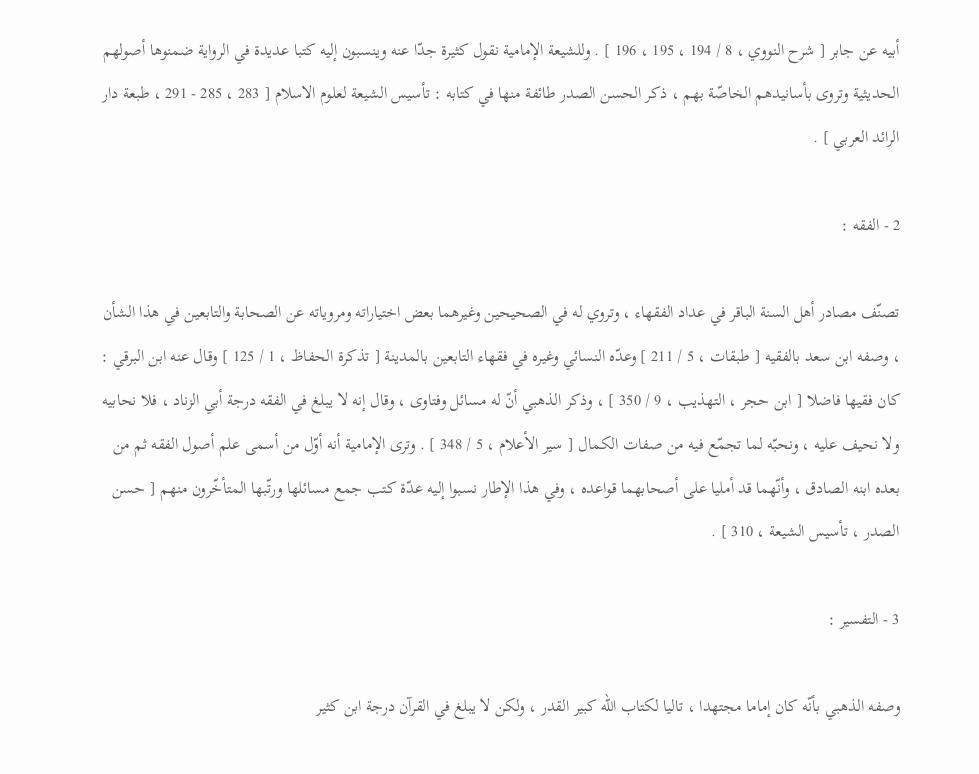أبيه عن جابر [ شرح النووي ، 8 / 194 ، 195 ، 196 ] . وللشيعة الإمامية نقول كثيرة جدّا عنه وينسبون إليه كتبا عديدة في الرواية ضمنوها أصولهم الحديثية وتروى بأسانيدهم الخاصّة بهم ، ذكر الحسن الصدر طائفة منها في كتابه : تأسيس الشيعة لعلوم الاسلام [ 283 ، 285 - 291 ، طبعة دار الرائد العربي ] .

2 - الفقه :

تصنّف مصادر أهل السنة الباقر في عداد الفقهاء ، وتروي له في الصحيحين وغيرهما بعض اختياراته ومروياته عن الصحابة والتابعين في هذا الشأن ، وصفه ابن سعد بالفقيه [ طبقات ، 5 / 211 ] وعدّه النسائي وغيره في فقهاء التابعين بالمدينة [ تذكرة الحفاظ ، 1 / 125 ] وقال عنه ابن البرقي : كان فقيها فاضلا [ ابن حجر ، التهذيب ، 9 / 350 ] ، وذكر الذهبي أنّ له مسائل وفتاوى ، وقال إنه لا يبلغ في الفقه درجة أبي الزناد ، فلا نحابيه ولا نحيف عليه ، ونحبّه لما تجمّع فيه من صفات الكمال [ سير الأعلام ، 5 / 348 ] . وترى الإمامية أنه أوّل من أسمى علم أصول الفقه ثم من بعده ابنه الصادق ، وأنّهما قد أمليا على أصحابهما قواعده ، وفي هذا الإطار نسبوا إليه عدّة كتب جمع مسائلها ورتّبها المتأخّرون منهم [ حسن الصدر ، تأسيس الشيعة ، 310 ] .

3 - التفسير :

وصفه الذهبي بأنّه كان إماما مجتهدا ، تاليا لكتاب الله كبير القدر ، ولكن لا يبلغ في القرآن درجة ابن كثير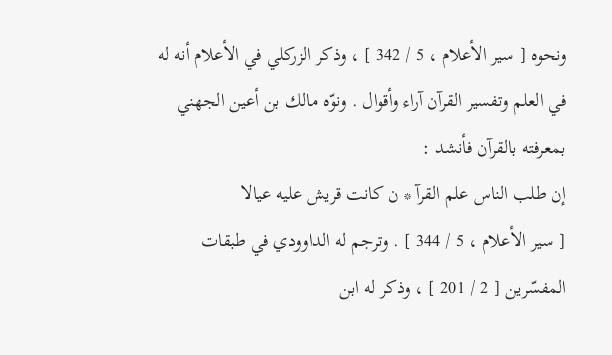ونحوه [ سير الأعلام ، 5 / 342 ] ، وذكر الزركلي في الأعلام أنه له في العلم وتفسير القرآن آراء وأقوال . ونوّه مالك بن أعين الجهني بمعرفته بالقرآن فأنشد :
إن طلب الناس علم القرآ * ن كانت قريش عليه عيالا
[ سير الأعلام ، 5 / 344 ] . وترجم له الداوودي في طبقات المفسّرين [ 2 / 201 ] ، وذكر له ابن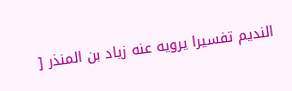النديم تفسيرا يرويه عنه زياد بن المنذر [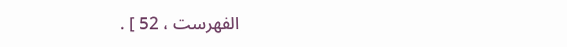الفهرست ، 52 ] .